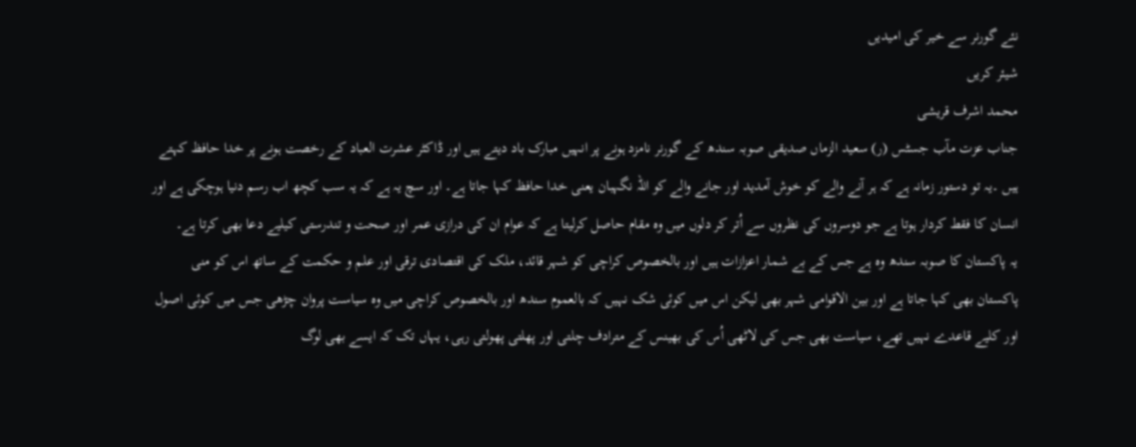نئے گورنر سے خیر کی امیدیں
شیئر کریں
محمد اشرف قریشی
جناب عزت مآب جسٹس (ر) سعید الزماں صدیقی صوبہ سندھ کے گورنر نامزد ہونے پر انہیں مبارک باد دیتے ہیں اور ڈاکٹر عشرت العباد کے رخصت ہونے پر خدا حافظ کہتے ہیں ۔یہ تو دستور زمانہ ہے کہ ہر آنے والے کو خوش آمدید اور جانے والے کو اللہ نگہبان یعنی خدا حافظ کہا جاتا ہے۔ اور سچ یہ ہے کہ یہ سب کچھ اب رسم دنیا ہوچکی ہے اور انسان کا فقط کردار ہوتا ہے جو دوسروں کی نظروں سے اُتر کر دلوں میں وہ مقام حاصل کرلیتا ہے کہ عوام ان کی درازی عمر اور صحت و تندرستی کیلیے دعا بھی کرتا ہے۔
یہ پاکستان کا صوبہ سندھ وہ ہے جس کے بے شمار اعزازات ہیں اور بالخصوص کراچی کو شہر قائد، ملک کی اقتصادی ترقی اور علم و حکمت کے ساتھ اس کو منی پاکستان بھی کہا جاتا ہے اور بین الاقوامی شہر بھی لیکن اس میں کوئی شک نہیں کہ بالعموم سندھ اور بالخصوص کراچی میں وہ سیاست پروان چڑھی جس میں کوئی اصول اور کلیے قاعدے نہیں تھے، سیاست بھی جس کی لاٹھی اُس کی بھینس کے مترادف چلتی اور پھلتی پھولتی رہی، یہاں تک کہ ایسے بھی لوگ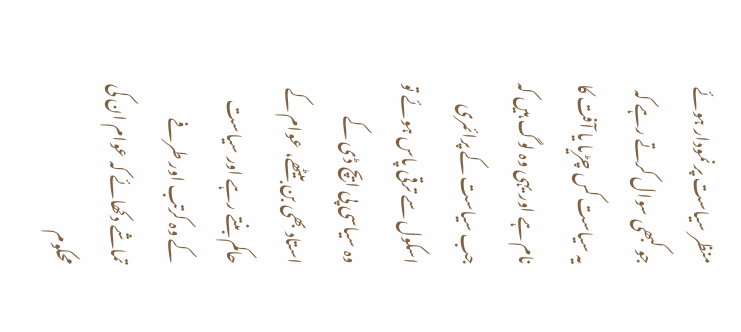منظر سیاست پر نمودار ہوئے جو کبھی سوال کرتے رہے کہ یہ سیاست کس چڑیا یا آفت کا نام ہے اور یہی وہ لوگ ہیں کہ جب سیاست کے پرائمری اسکول سے ترقی پاس ہوئے تو وہ سیاسی پی ایچ ڈی کے استاد بھی بن بیٹھے، عوام کے حاکم بنتے رہے اور سیاست کے وہ کرتب اور طرفے تماشے دکھائے کہ عوام ان کی محکوم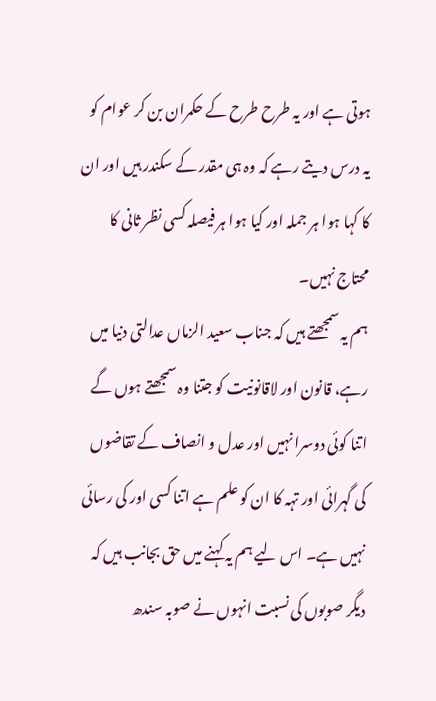ہوتی ہے اور یہ طرح طرح کے حکمران بن کر عوام کو یہ درس دیتے رہے کہ وہ ہی مقدر کے سکندر ہیں اور ان کا کہا ہوا ہر جملہ اور کیا ہوا ہر فیصلہ کسی نظر ثانی کا محتاج نہیں۔
ہم یہ سمجھتے ہیں کہ جناب سعید الزماں عدالتی دنیا میں رہے، قانون اور لاقانونیت کو جتنا وہ سمجھتے ہوں گے اتنا کوئی دوسرا نہیں اور عدل و انصاف کے تقاضوں کی گہرائی اور تہہ کا ان کو علم ہے اتنا کسی اور کی رسائی نہیں ہے۔ اس لیے ہم یہ کہنے میں حق بجانب ہیں کہ دیگر صوبوں کی نسبت انہوں نے صوبہ سندھ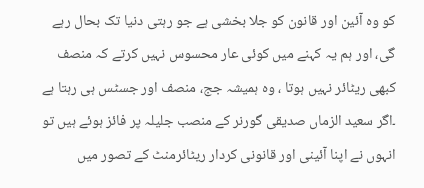کو وہ آئین اور قانون کو جلا بخشی ہے جو رہتی دنیا تک بحال رہے گی، اور ہم یہ کہنے میں کوئی عار محسوس نہیں کرتے کہ منصف کبھی ریٹائر نہیں ہوتا ، وہ ہمیشہ جج، منصف اور جسٹس ہی رہتا ہے ۔اگر سعید الزماں صدیقی گورنر کے منصب جلیلہ پر فائز ہوئے ہیں تو انہوں نے اپنا آئینی اور قانونی کردار ریٹائرمنٹ کے تصور میں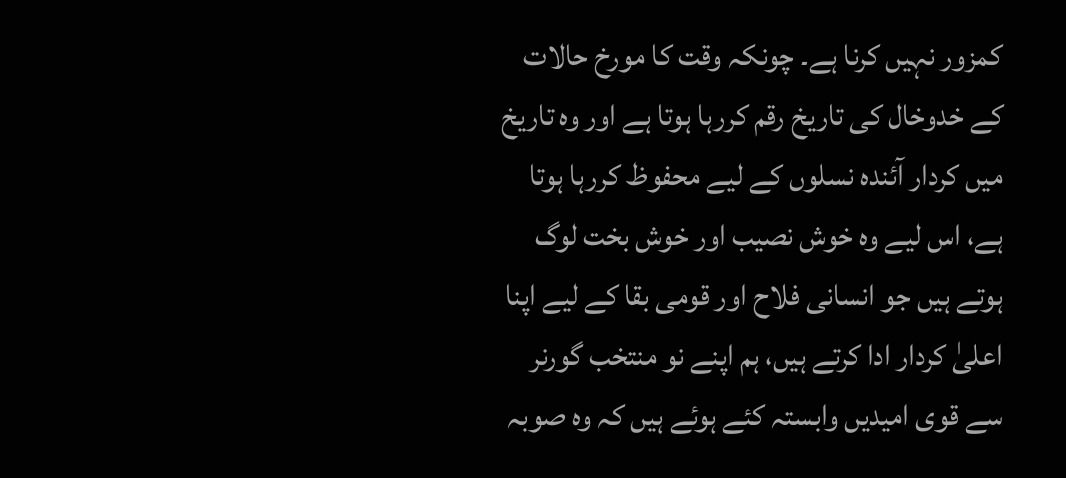کمزور نہیں کرنا ہے۔ چونکہ وقت کا مورخ حالات کے خدوخال کی تاریخ رقم کررہا ہوتا ہے اور وہ تاریخ میں کردار آئندہ نسلوں کے لیے محفوظ کررہا ہوتا ہے، اس لیے وہ خوش نصیب اور خوش بخت لوگ ہوتے ہیں جو انسانی فلاح اور قومی بقا کے لیے اپنا اعلیٰ کردار ادا کرتے ہیں، ہم اپنے نو منتخب گورنر سے قوی امیدیں وابستہ کئے ہوئے ہیں کہ وہ صوبہ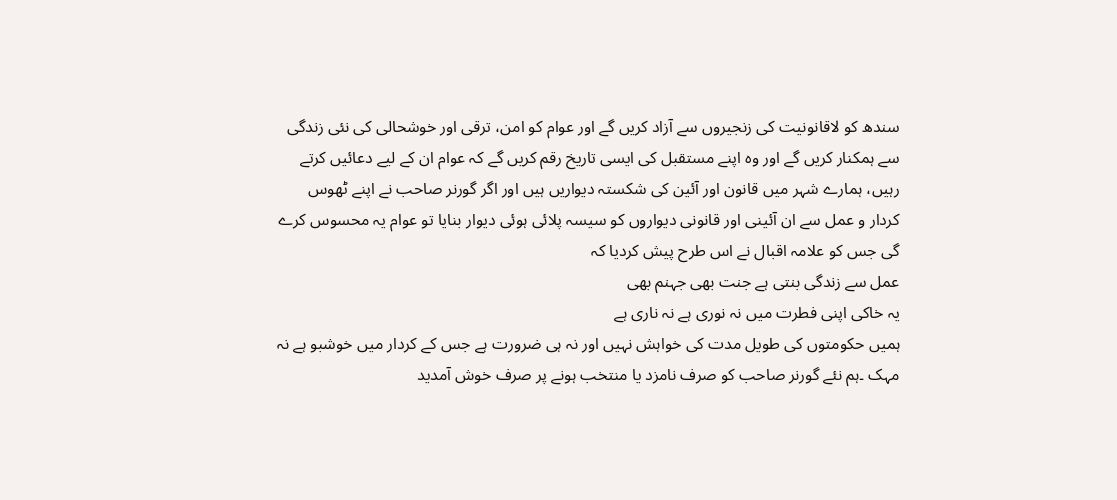سندھ کو لاقانونیت کی زنجیروں سے آزاد کریں گے اور عوام کو امن، ترقی اور خوشحالی کی نئی زندگی سے ہمکنار کریں گے اور وہ اپنے مستقبل کی ایسی تاریخ رقم کریں گے کہ عوام ان کے لیے دعائیں کرتے رہیں، ہمارے شہر میں قانون اور آئین کی شکستہ دیواریں ہیں اور اگر گورنر صاحب نے اپنے ٹھوس کردار و عمل سے ان آئینی اور قانونی دیواروں کو سیسہ پلائی ہوئی دیوار بنایا تو عوام یہ محسوس کرے گی جس کو علامہ اقبال نے اس طرح پیش کردیا کہ
عمل سے زندگی بنتی ہے جنت بھی جہنم بھی
یہ خاکی اپنی فطرت میں نہ نوری ہے نہ ناری ہے
ہمیں حکومتوں کی طویل مدت کی خواہش نہیں اور نہ ہی ضرورت ہے جس کے کردار میں خوشبو ہے نہ مہک ۔ہم نئے گورنر صاحب کو صرف نامزد یا منتخب ہونے پر صرف خوش آمدید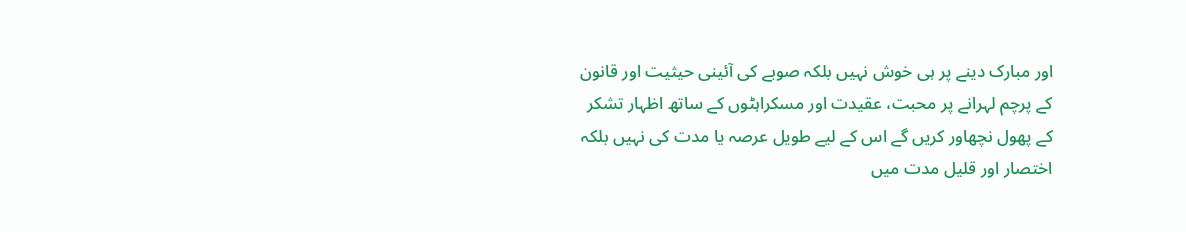اور مبارک دینے پر ہی خوش نہیں بلکہ صوبے کی آئینی حیثیت اور قانون کے پرچم لہرانے پر محبت، عقیدت اور مسکراہٹوں کے ساتھ اظہار تشکر کے پھول نچھاور کریں گے اس کے لیے طویل عرصہ یا مدت کی نہیں بلکہ اختصار اور قلیل مدت میں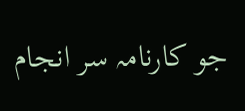جو کارنامہ سر انجام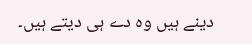دینے ہیں وہ دے ہی دیتے ہیں۔